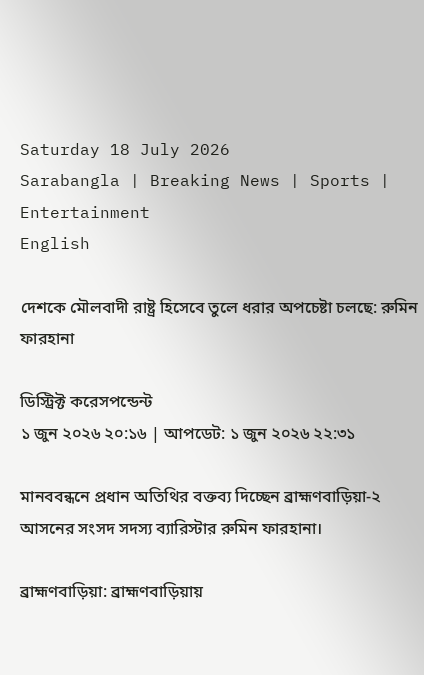Saturday 18 July 2026
Sarabangla | Breaking News | Sports | Entertainment
English

দেশকে মৌলবাদী রাষ্ট্র হিসেবে তুলে ধরার অপচেষ্টা চলছে: রুমিন ফারহানা

ডিস্ট্রিক্ট করেসপন্ডেন্ট
১ জুন ২০২৬ ২০:১৬ | আপডেট: ১ জুন ২০২৬ ২২:৩১

মানববন্ধনে প্রধান অতিথির বক্তব্য দিচ্ছেন ব্রাহ্মণবাড়িয়া-২ আসনের সংসদ সদস্য ব্যারিস্টার রুমিন ফারহানা।

ব্রাহ্মণবাড়িয়া: ব্রাহ্মণবাড়িয়ায়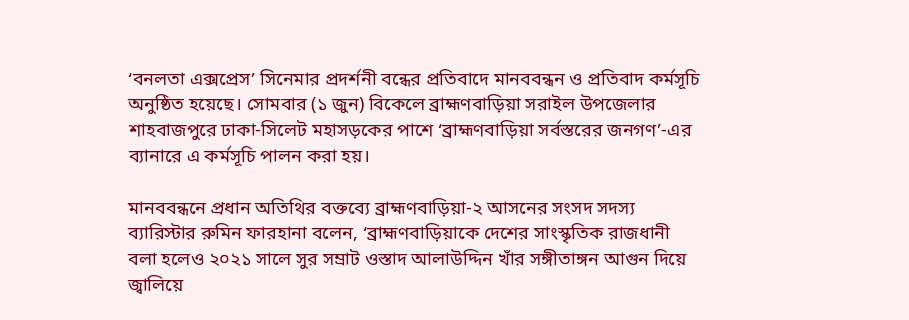‘বনলতা এক্সপ্রেস’ সিনেমার প্রদর্শনী বন্ধের প্রতিবাদে মানববন্ধন ও প্রতিবাদ কর্মসূচি অনুষ্ঠিত হয়েছে। সোমবার (১ জুন) বিকেলে ব্রাহ্মণবাড়িয়া সরাইল উপজেলার শাহবাজপুরে ঢাকা-সিলেট মহাসড়কের পাশে ‘ব্রাহ্মণবাড়িয়া সর্বস্তরের জনগণ’-এর ব্যানারে এ কর্মসূচি পালন করা হয়।

মানববন্ধনে প্রধান অতিথির বক্তব্যে ব্রাহ্মণবাড়িয়া-২ আসনের সংসদ সদস্য ব্যারিস্টার রুমিন ফারহানা বলেন, ‘ব্রাহ্মণবাড়িয়াকে দেশের সাংস্কৃতিক রাজধানী বলা হলেও ২০২১ সালে সুর সম্রাট ওস্তাদ আলাউদ্দিন খাঁর সঙ্গীতাঙ্গন আগুন দিয়ে জ্বালিয়ে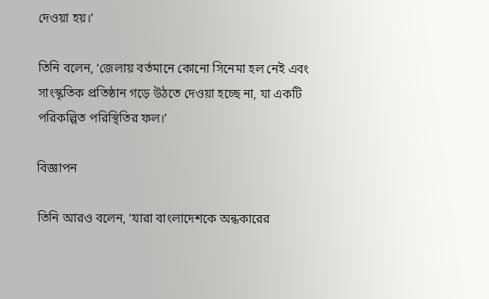দেওয়া হয়।’

তিনি বলেন, ‘জেলায় বর্তমানে কোনো সিনেমা হল নেই এবং সাংস্কৃতিক প্রতিষ্ঠান গড়ে উঠতে দেওয়া হচ্ছে না, যা একটি পরিকল্পিত পরিস্থিতির ফল।’

বিজ্ঞাপন

তিনি আরও বলেন, ‘যারা বাংলাদেশকে অন্ধকারের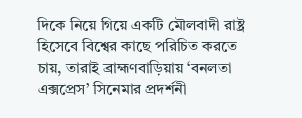দিকে নিয়ে গিয়ে একটি মৌলবাদী রাষ্ট্র হিসেবে বিশ্বের কাছে পরিচিত করতে চায়, তারাই ব্রাহ্মণবাড়িয়ায় ‘বনলতা এক্সপ্রেস’ সিনেমার প্রদর্শনী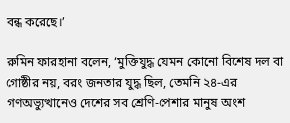বন্ধ করেছে।’

রুমিন ফারহানা বলেন, ‘মুক্তিযুদ্ধ যেমন কোনো বিশেষ দল বা গোষ্ঠীর নয়, বরং জনতার যুদ্ধ ছিল, তেমনি ২৪-এর গণঅভ্যুত্থানেও দেশের সব শ্রেণি-পেশার মানুষ অংশ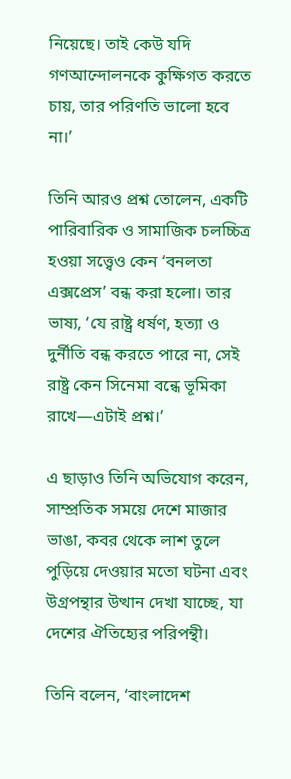নিয়েছে। তাই কেউ যদি গণআন্দোলনকে কুক্ষিগত করতে চায়, তার পরিণতি ভালো হবে না।’

তিনি আরও প্রশ্ন তোলেন, একটি পারিবারিক ও সামাজিক চলচ্চিত্র হওয়া সত্ত্বেও কেন ‘বনলতা এক্সপ্রেস’ বন্ধ করা হলো। তার ভাষ্য, ‘যে রাষ্ট্র ধর্ষণ, হত্যা ও দুর্নীতি বন্ধ করতে পারে না, সেই রাষ্ট্র কেন সিনেমা বন্ধে ভূমিকা রাখে—এটাই প্রশ্ন।’

এ ছাড়াও তিনি অভিযোগ করেন, সাম্প্রতিক সময়ে দেশে মাজার ভাঙা, কবর থেকে লাশ তুলে পুড়িয়ে দেওয়ার মতো ঘটনা এবং উগ্রপন্থার উত্থান দেখা যাচ্ছে, যা দেশের ঐতিহ্যের পরিপন্থী।

তিনি বলেন, ‘বাংলাদেশ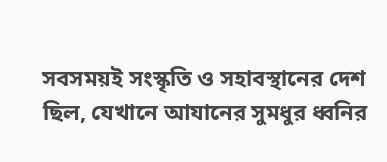সবসময়ই সংস্কৃতি ও সহাবস্থানের দেশ ছিল, যেখানে আযানের সুমধুর ধ্বনির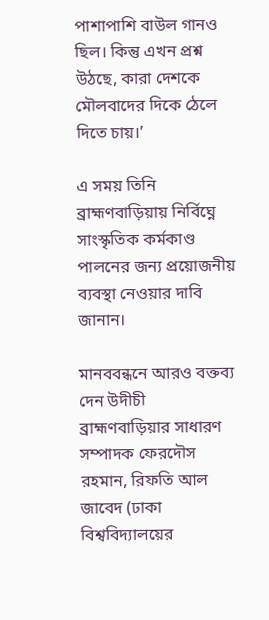পাশাপাশি বাউল গানও ছিল। কিন্তু এখন প্রশ্ন উঠছে, কারা দেশকে মৌলবাদের দিকে ঠেলে দিতে চায়।’

এ সময় তিনি ব্রাহ্মণবাড়িয়ায় নির্বিঘ্নে সাংস্কৃতিক কর্মকাণ্ড পালনের জন্য প্রয়োজনীয় ব্যবস্থা নেওয়ার দাবি জানান।

মানববন্ধনে আরও বক্তব্য দেন উদীচী ব্রাহ্মণবাড়িয়ার সাধারণ সম্পাদক ফেরদৌস রহমান, রিফতি আল জাবেদ (ঢাকা বিশ্ববিদ্যালয়ের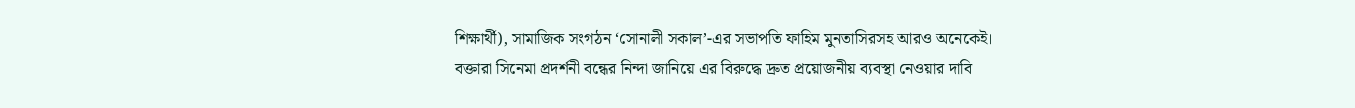শিক্ষার্থী), সামাজিক সংগঠন ‘সোনালী সকাল’-এর সভাপতি ফাহিম মুনতাসিরসহ আরও অনেকেই। বক্তারা সিনেমা প্রদর্শনী বন্ধের নিন্দা জানিয়ে এর বিরুদ্ধে দ্রুত প্রয়োজনীয় ব্যবস্থা নেওয়ার দাবি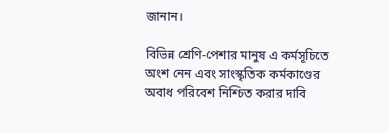জানান।

বিভিন্ন শ্রেণি-পেশার মানুষ এ কর্মসূচিতে অংশ নেন এবং সাংস্কৃতিক কর্মকাণ্ডের অবাধ পরিবেশ নিশ্চিত করার দাবি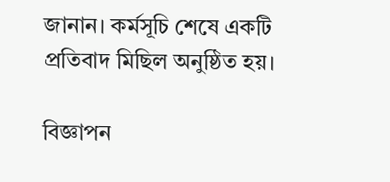জানান। কর্মসূচি শেষে একটি প্রতিবাদ মিছিল অনুষ্ঠিত হয়।

বিজ্ঞাপন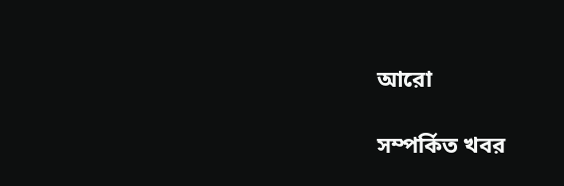আরো

সম্পর্কিত খবর